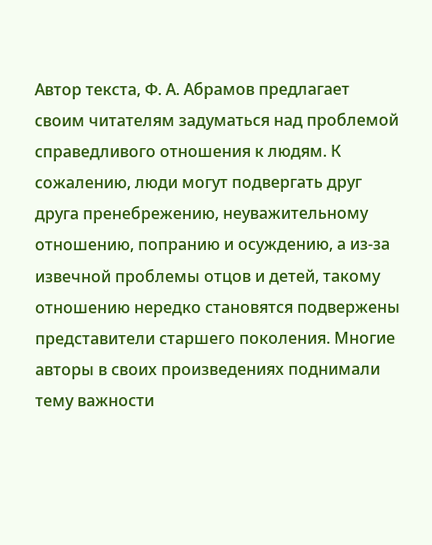Автор текста, Ф. А. Абрамов предлагает своим читателям задуматься над проблемой справедливого отношения к людям. К сожалению, люди могут подвергать друг друга пренебрежению, неуважительному отношению, попранию и осуждению, а из-за извечной проблемы отцов и детей, такому отношению нередко становятся подвержены представители старшего поколения. Многие авторы в своих произведениях поднимали тему важности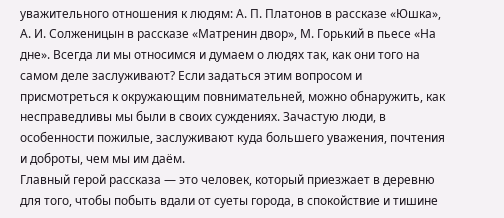уважительного отношения к людям: А. П. Платонов в рассказе «Юшка»,
А. И. Солженицын в рассказе «Матренин двор», М. Горький в пьесе «На дне». Всегда ли мы относимся и думаем о людях так, как они того на самом деле заслуживают? Если задаться этим вопросом и присмотреться к окружающим повнимательней, можно обнаружить, как несправедливы мы были в своих суждениях. Зачастую люди, в особенности пожилые, заслуживают куда большего уважения, почтения и доброты, чем мы им даём.
Главный герой рассказа — это человек, который приезжает в деревню для того, чтобы побыть вдали от суеты города, в спокойствие и тишине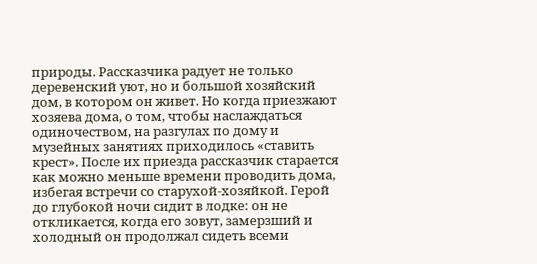природы. Рассказчика радует не только деревенский уют, но и большой хозяйский дом, в котором он живет. Но когда приезжают хозяева дома, о том, чтобы наслаждаться одиночеством, на разгулах по дому и музейных занятиях приходилось «ставить крест». После их приезда рассказчик старается как можно меньше времени проводить дома, избегая встречи со старухой-хозяйкой. Герой до глубокой ночи сидит в лодке: он не откликается, когда его зовут, замерзший и холодный он продолжал сидеть всеми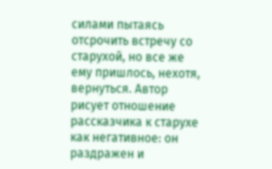силами пытаясь отсрочить встречу со старухой, но все же ему пришлось, нехотя, вернуться. Автор рисует отношение рассказчика к старухе как негативное: он раздражен и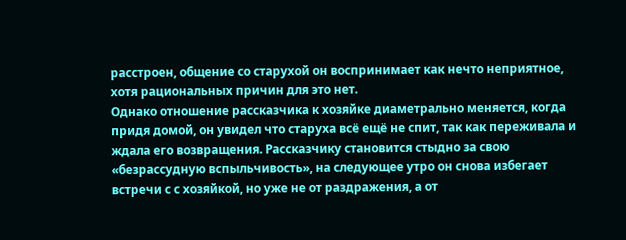расстроен, общение со старухой он воспринимает как нечто неприятное, хотя рациональных причин для это нет.
Однако отношение рассказчика к хозяйке диаметрально меняется, когда придя домой, он увидел что старуха всё ещё не спит, так как переживала и ждала его возвращения. Рассказчику становится стыдно за свою «безрассудную вспыльчивость», на следующее утро он снова избегает встречи с с хозяйкой, но уже не от раздражения, а от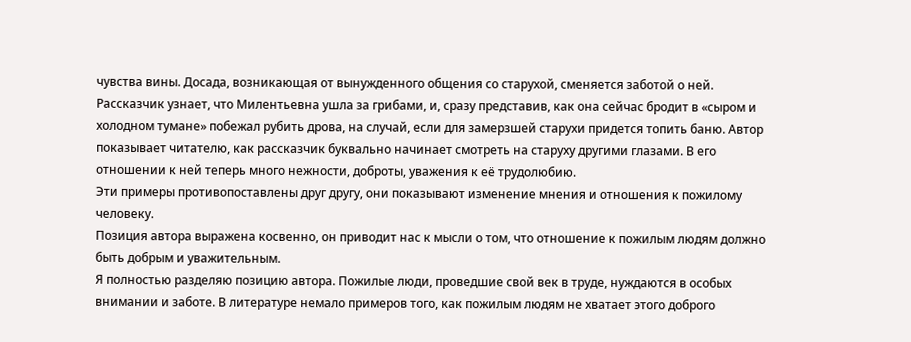чувства вины. Досада, возникающая от вынужденного общения со старухой, сменяется заботой о ней. Рассказчик узнает, что Милентьевна ушла за грибами, и, сразу представив, как она сейчас бродит в «сыром и холодном тумане» побежал рубить дрова, на случай, если для замерзшей старухи придется топить баню. Автор показывает читателю, как рассказчик буквально начинает смотреть на старуху другими глазами. В его отношении к ней теперь много нежности, доброты, уважения к её трудолюбию.
Эти примеры противопоставлены друг другу, они показывают изменение мнения и отношения к пожилому человеку.
Позиция автора выражена косвенно, он приводит нас к мысли о том, что отношение к пожилым людям должно быть добрым и уважительным.
Я полностью разделяю позицию автора. Пожилые люди, проведшие свой век в труде, нуждаются в особых внимании и заботе. В литературе немало примеров того, как пожилым людям не хватает этого доброго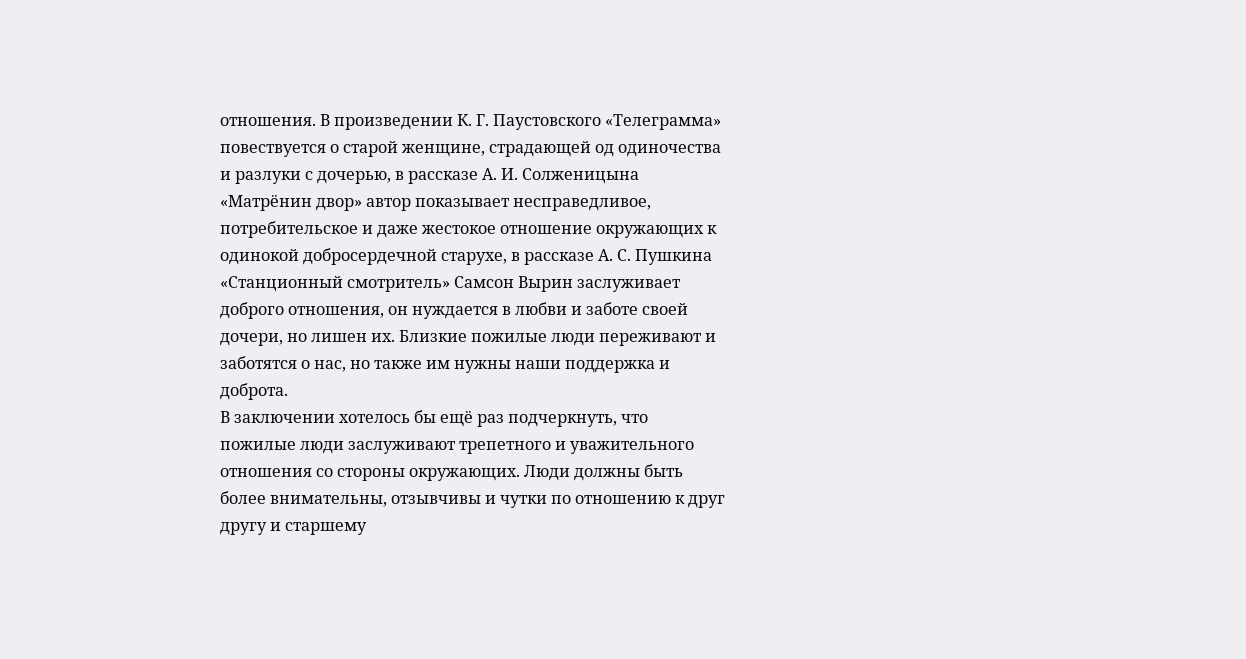отношения. В произведении К. Г. Паустовского «Телеграмма» повествуется о старой женщине, страдающей од одиночества и разлуки с дочерью, в рассказе А. И. Солженицына «Матрёнин двор» автор показывает несправедливое, потребительское и даже жестокое отношение окружающих к одинокой добросердечной старухе, в рассказе А. С. Пушкина «Станционный смотритель» Самсон Вырин заслуживает доброго отношения, он нуждается в любви и заботе своей дочери, но лишен их. Близкие пожилые люди переживают и заботятся о нас, но также им нужны наши поддержка и доброта.
В заключении хотелось бы ещё раз подчеркнуть, что пожилые люди заслуживают трепетного и уважительного отношения со стороны окружающих. Люди должны быть более внимательны, отзывчивы и чутки по отношению к друг другу и старшему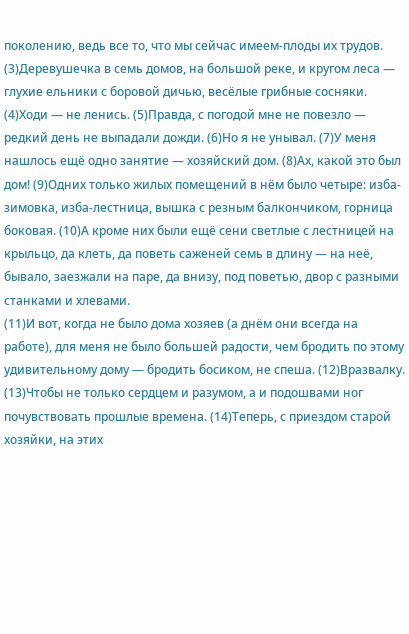поколению, ведь все то, что мы сейчас имеем-плоды их трудов.
(3)Деревушечка в семь домов, на большой реке, и кругом леса — глухие ельники с боровой дичью, весёлые грибные сосняки. (4)Ходи — не ленись. (5)Правда, с погодой мне не повезло — редкий день не выпадали дожди. (6)Но я не унывал. (7)У меня нашлось ещё одно занятие — хозяйский дом. (8)Ах, какой это был дом! (9)Одних только жилых помещений в нём было четыре: изба-зимовка, изба-лестница, вышка с резным балкончиком, горница боковая. (10)А кроме них были ещё сени светлые с лестницей на крыльцо, да клеть, да поветь саженей семь в длину — на неё, бывало, заезжали на паре, да внизу, под поветью, двор с разными станками и хлевами.
(11)И вот, когда не было дома хозяев (а днём они всегда на работе), для меня не было большей радости, чем бродить по этому удивительному дому — бродить босиком, не спеша. (12)Вразвалку. (13)Чтобы не только сердцем и разумом, а и подошвами ног почувствовать прошлые времена. (14)Теперь, с приездом старой хозяйки, на этих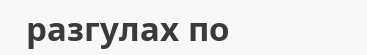разгулах по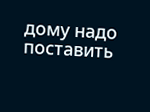дому надо поставить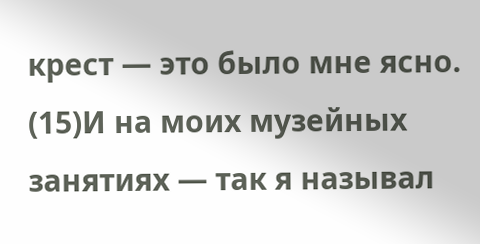крест — это было мне ясно. (15)И на моих музейных занятиях — так я называл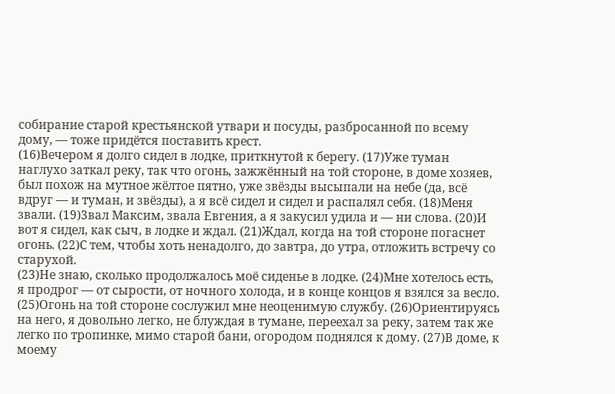собирание старой крестьянской утвари и посуды, разбросанной по всему дому, — тоже придётся поставить крест.
(16)Вечером я долго сидел в лодке, приткнутой к берегу. (17)Уже туман наглухо заткал реку, так что огонь, зажжённый на той стороне, в доме хозяев, был похож на мутное жёлтое пятно, уже звёзды высыпали на небе (да, всё вдруг — и туман, и звёзды), а я всё сидел и сидел и распалял себя. (18)Меня звали. (19)3вал Максим, звала Евгения, а я закусил удила и — ни слова. (20)И вот я сидел, как сыч, в лодке и ждал. (21)Ждал, когда на той стороне погаснет огонь. (22)С тем, чтобы хоть ненадолго, до завтра, до утра, отложить встречу со старухой.
(23)Не знаю, сколько продолжалось моё сиденье в лодке. (24)Мне хотелось есть, я продрог — от сырости, от ночного холода, и в конце концов я взялся за весло.
(25)Огонь на той стороне сослужил мне неоценимую службу. (26)Ориентируясь на него, я довольно легко, не блуждая в тумане, переехал за реку, затем так же легко по тропинке, мимо старой бани, огородом поднялся к дому. (27)В доме, к моему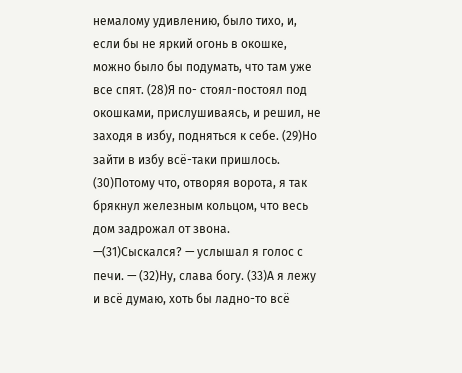немалому удивлению, было тихо, и, если бы не яркий огонь в окошке, можно было бы подумать, что там уже все спят. (28)Я по- стоял-постоял под окошками, прислушиваясь, и решил, не заходя в избу, подняться к себе. (29)Но зайти в избу всё-таки пришлось. (30)Потому что, отворяя ворота, я так брякнул железным кольцом, что весь дом задрожал от звона.
—(31)Сыскался? — услышал я голос с печи. — (32)Ну, слава богу. (33)А я лежу и всё думаю, хоть бы ладно-то всё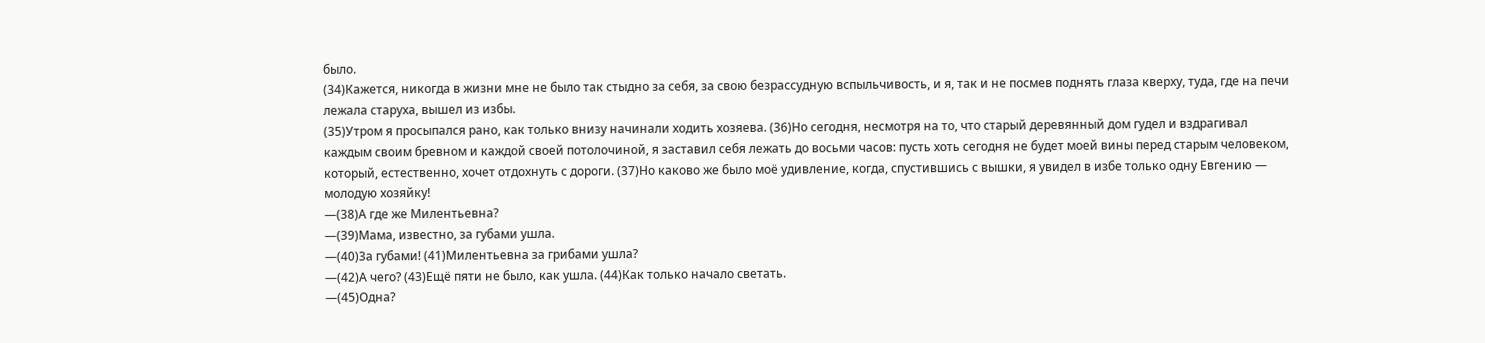было.
(34)Кажется, никогда в жизни мне не было так стыдно за себя, за свою безрассудную вспыльчивость, и я, так и не посмев поднять глаза кверху, туда, где на печи лежала старуха, вышел из избы.
(35)Утром я просыпался рано, как только внизу начинали ходить хозяева. (36)Но сегодня, несмотря на то, что старый деревянный дом гудел и вздрагивал каждым своим бревном и каждой своей потолочиной, я заставил себя лежать до восьми часов: пусть хоть сегодня не будет моей вины перед старым человеком, который, естественно, хочет отдохнуть с дороги. (37)Но каково же было моё удивление, когда, спустившись с вышки, я увидел в избе только одну Евгению — молодую хозяйку!
—(38)А где же Милентьевна?
—(39)Мама, известно, за губами ушла.
—(40)3а губами! (41)Милентьевна за грибами ушла?
—(42)А чего? (43)Ещё пяти не было, как ушла. (44)Как только начало светать.
—(45)Одна?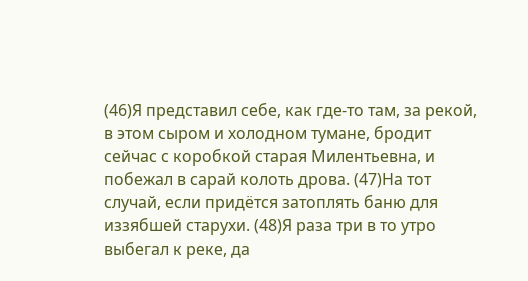(46)Я представил себе, как где-то там, за рекой, в этом сыром и холодном тумане, бродит сейчас с коробкой старая Милентьевна, и побежал в сарай колоть дрова. (47)На тот случай, если придётся затоплять баню для иззябшей старухи. (48)Я раза три в то утро выбегал к реке, да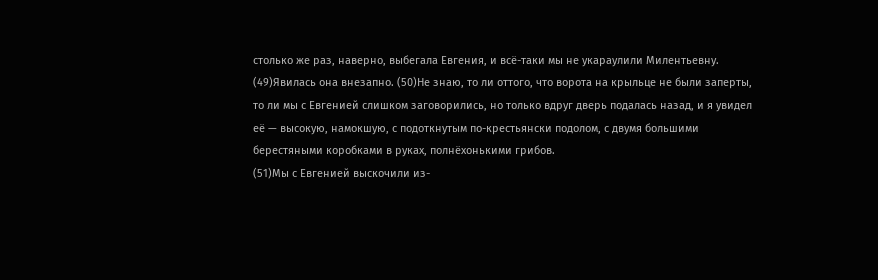столько же раз, наверно, выбегала Евгения, и всё-таки мы не укараулили Милентьевну. (49)Явилась она внезапно. (50)Не знаю, то ли оттого, что ворота на крыльце не были заперты, то ли мы с Евгенией слишком заговорились, но только вдруг дверь подалась назад, и я увидел её — высокую, намокшую, с подоткнутым по-крестьянски подолом, с двумя большими берестяными коробками в руках, полнёхонькими грибов.
(51)Мы с Евгенией выскочили из-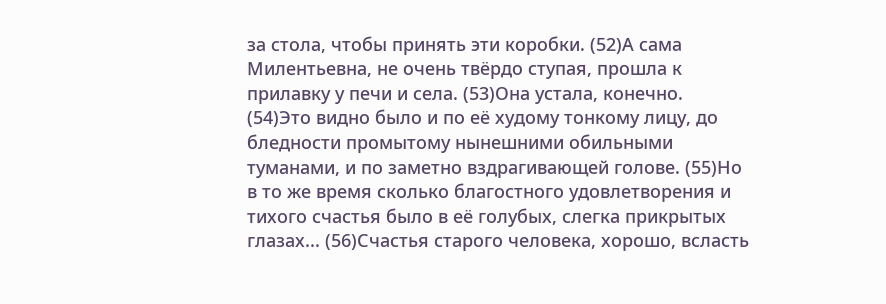за стола, чтобы принять эти коробки. (52)А сама Милентьевна, не очень твёрдо ступая, прошла к прилавку у печи и села. (53)Она устала, конечно. (54)Это видно было и по её худому тонкому лицу, до бледности промытому нынешними обильными туманами, и по заметно вздрагивающей голове. (55)Но в то же время сколько благостного удовлетворения и тихого счастья было в её голубых, слегка прикрытых глазах... (56)Счастья старого человека, хорошо, всласть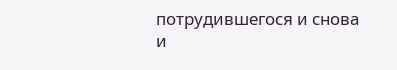потрудившегося и снова и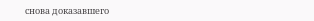снова доказавшего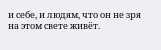и себе, и людям, что он не зря на этом свете живёт.